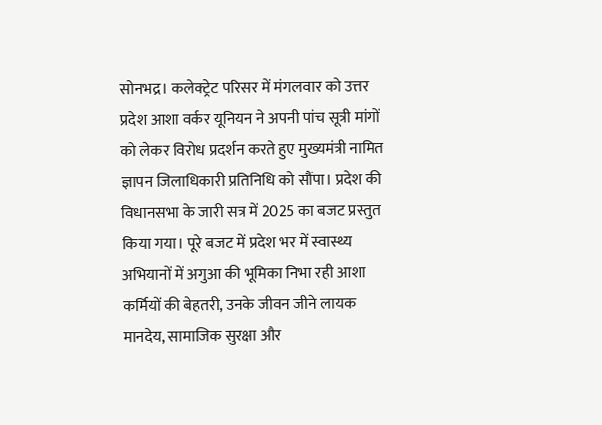सोनभद्र। कलेक्ट्रेट परिसर में मंगलवार को उत्तर प्रदेश आशा वर्कर यूनियन ने अपनी पांच सूत्री मांगों को लेकर विरोध प्रदर्शन करते हुए मुख्यमंत्री नामित ज्ञापन जिलाधिकारी प्रतिनिधि को सौंपा। प्रदेश की विधानसभा के जारी सत्र में 2025 का बजट प्रस्तुत किया गया। पूरे बजट में प्रदेश भर में स्वास्थ्य अभियानों में अगुआ की भूमिका निभा रही आशा कर्मियों की बेहतरी, उनके जीवन जीने लायक मानदेय, सामाजिक सुरक्षा और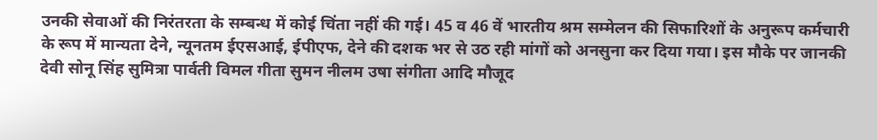उनकी सेवाओं की निरंतरता के सम्बन्ध में कोई चिंता नहीं की गई। 45 व 46 वें भारतीय श्रम सम्मेलन की सिफारिशों के अनुरूप कर्मचारी के रूप में मान्यता देने, न्यूनतम ईएसआई, ईपीएफ, देने की दशक भर से उठ रही मांगों को अनसुना कर दिया गया। इस मौके पर जानकी देवी सोनू सिंह सुमित्रा पार्वती विमल गीता सुमन नीलम उषा संगीता आदि मौजूद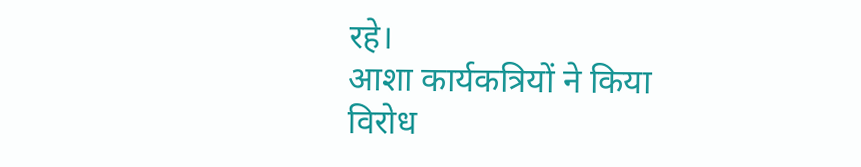रहे।
आशा कार्यकत्रियों ने किया विरोध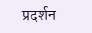प्रदर्शन